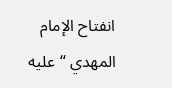انفتاح الإمام المهدي “عليه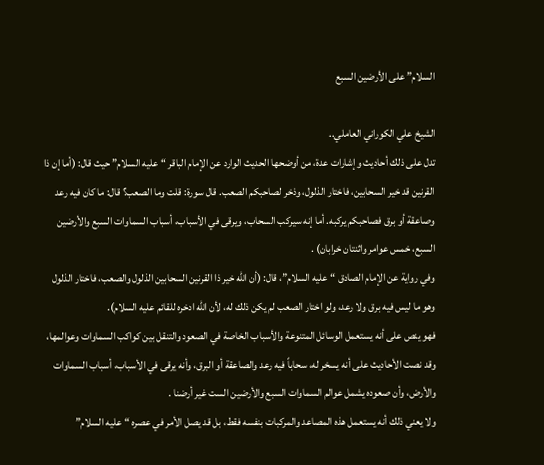السلام” على الأرضين السبع

الشيخ علي الكوراني العاملي..
تدل على ذلك أحاديث وإشارات عدة، من أوضحها الحديث الوارد عن الإمام الباقر “عليه السلام” حيث قال: (أما إن ذا القرنين قد خير السحابين، فاختار الذلول، وذخر لصاحبكم الصعب. قال سورة: قلت وما الصعب؟ قال: ما كان فيه رعد وصاعقة أو برق فصاحبكم يركبه. أما إنه سيركب السحاب، ويرقى في الأسباب، أسباب السماوات السبع والأرضين السبع، خمس عوامر واثنتان خرابان) .
وفي رواية عن الإمام الصادق “عليه السلام”، قال: (أن الله خير ذا القرنين السحابين الذلول والصعب، فاختار الذلول وهو ما ليس فيه برق ولا رعد، ولو اختار الصعب لم يكن ذلك له، لأن الله ادخره للقائم عليه السلام).
فهو ينص على أنه يستعمل الوسائل المتنوعة والأسباب الخاصة في الصعود والتنقل بين كواكب السماوات وعوالمها، وقد نصت الأحاديث على أنه يسخر له، سحاباً فيه رعد والصاعقة أو البرق، وأنه يرقى في الأسباب، أسباب السماوات والأرض، وأن صعوده يشمل عوالم السماوات السبع والأرضين الست غير أرضنا .
ولا يعني ذلك أنه يستعمل هذه المصاعد والمركبات بنفسه فقط، بل قد يصل الأمر في عصره “عليه السلام”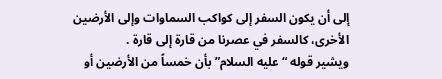إلى أن يكون السفر إلى كواكب السماوات وإلى الأرضين الأخرى، كالسفر في عصرنا من قارة إلى قارة .
ويشير قوله “عليه السلام” بأن خمساً من الأرضين أو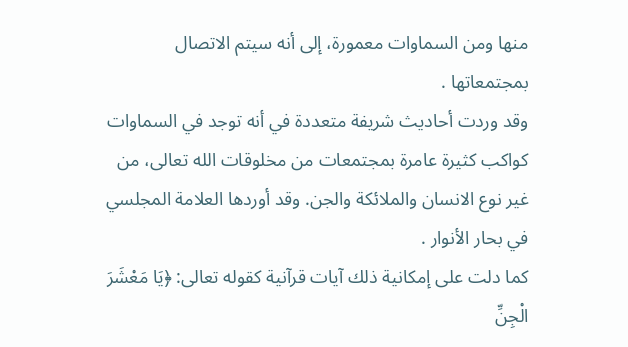منها ومن السماوات معمورة، إلى أنه سيتم الاتصال بمجتمعاتها .
وقد وردت أحاديث شريفة متعددة في أنه توجد في السماوات كواكب كثيرة عامرة بمجتمعات من مخلوقات الله تعالى، من غير نوع الانسان والملائكة والجن. وقد أوردها العلامة المجلسي في بحار الأنوار .
كما دلت على إمكانية ذلك آيات قرآنية كقوله تعالى: ﴿يَا مَعْشَرَ الْجِنِّ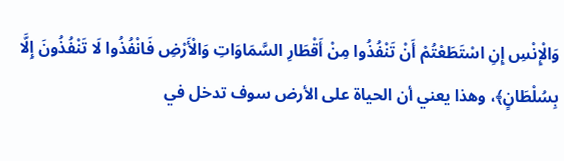وَالْإِنْسِ إِنِ اسْتَطَعْتُمْ أَنْ تَنْفُذُوا مِنْ أَقْطَارِ السَّمَاوَاتِ وَالْأَرْضِ فَانْفُذُوا لَا تَنْفُذُونَ إِلَّا بِسُلْطَانٍ﴾، وهذا يعني أن الحياة على الأرض سوف تدخل في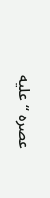عصره “عليه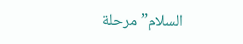السلام” مرحلة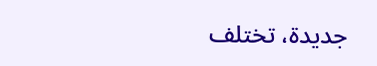جديدة، تختلف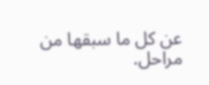عن كل ما سبقها من مراحل.